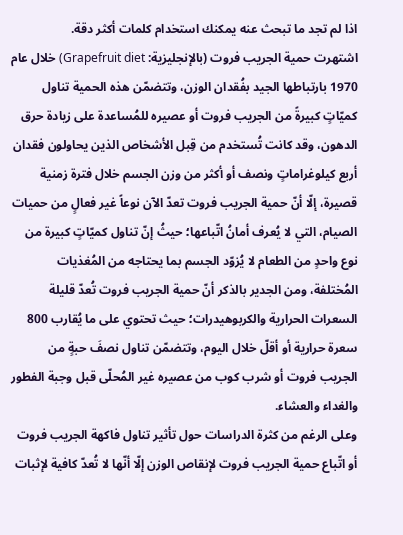اذا لم تجد ما تبحث عنه يمكنك استخدام كلمات أكثر دقة.
اشتهرت حمية الجريب فروت (بالإنجليزية: Grapefruit diet) خلال عام 1970 بارتباطها الجيد بفُقدان الوزن، وتتضمّن هذه الحمية تناول كميّاتٍ كبيرةً من الجريب فروت أو عصيره للمُساعدة على زيادة حرق الدهون، وقد كانت تُستخدم من قِبل الأشخاص الذين يحاولون فقدان أربع كيلوغراماتٍ ونصف أو أكثر من وزن الجسم خلال فترة زمنية قصيرة، إلّا أنّ حمية الجريب فروت تعدّ الآن نوعاً غير فعالٍ من حميات الصيام، التي لا يُعرف أمانُ اتّباعها؛ حيثُ إنّ تناول كميّاتٍ كبيرة من نوع واحدٍ من الطعام لا يُزوّد الجسم بما يحتاجه من المُغذيات المُختلفة، ومن الجدير بالذكر أنّ حمية الجريب فروت تُعدّ قليلة السعرات الحرارية والكربوهيدرات؛ حيث تحتوي على ما يُقارب 800 سعرة حرارية أو أقلّ خلال اليوم، وتتضمّن تناول نصفَ حبةٍ من الجريب فروت أو شرب كوب من عصيره غير المُحلّى قبل وجبة الفطور والغداء والعشاء.
وعلى الرغم من كثرة الدراسات حول تأثير تناول فاكهة الجريب فروت أو اتّباع حمية الجريب فروت لإنقاص الوزن إلّا أنّها لا تُعدّ كافية لإثبات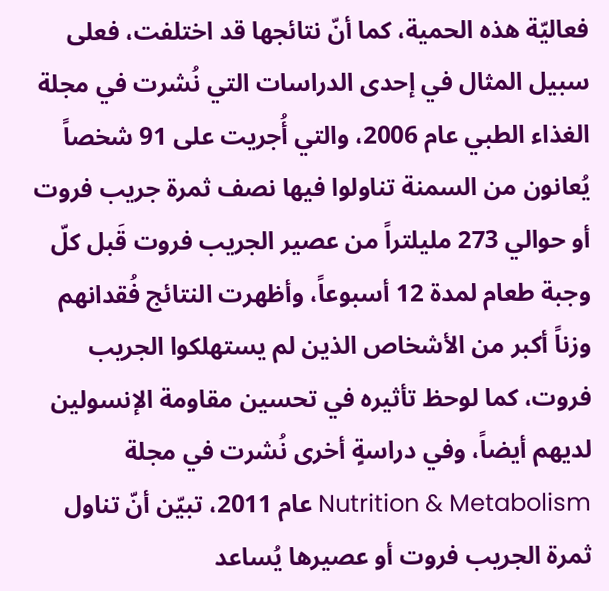فعاليّة هذه الحمية، كما أنّ نتائجها قد اختلفت، فعلى سبيل المثال في إحدى الدراسات التي نُشرت في مجلة الغذاء الطبي عام 2006، والتي أُجريت على 91 شخصاً يُعانون من السمنة تناولوا فيها نصف ثمرة جريب فروت أو حوالي 273 مليلتراً من عصير الجريب فروت قَبل كلّ وجبة طعام لمدة 12 أسبوعاً، وأظهرت النتائج فُقدانهم وزناً أكبر من الأشخاص الذين لم يستهلكوا الجريب فروت، كما لوحظ تأثيره في تحسين مقاومة الإنسولين لديهم أيضاً، وفي دراسةٍ أخرى نُشرت في مجلة Nutrition & Metabolism عام 2011، تبيّن أنّ تناول ثمرة الجريب فروت أو عصيرها يُساعد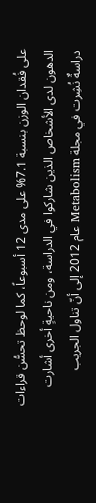على فُقدان الوزن بنسبة 7.1% على مدى 12 أسبوعاً، كما لوحظ تحسُّن قراءات الدهون لدى الأشخاص الذين شاركوا في الدراسة، ومن ناحيةٍ أخرى أشارت دراسةٌ نُشِرت في مجلة Metabolism عام 2012 إلى أنّ تناول الجريب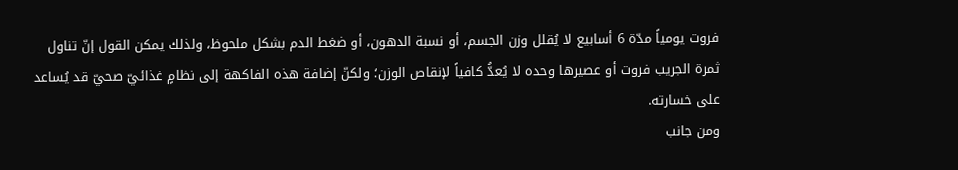فروت يومياً مدّة 6 أسابيع لا يُقلل وزن الجسم، أو نسبة الدهون، أو ضغط الدم بشكل ملحوظ، ولذلك يمكن القول إنّ تناول ثمرة الجريب فروت أو عصيرها وحده لا يُعدُّ كافياً لإنقاص الوزن؛ ولكنّ إضافة هذه الفاكهة إلى نظامٍ غذائيّ صحيّ قد يُساعد على خسارته.
ومن جانب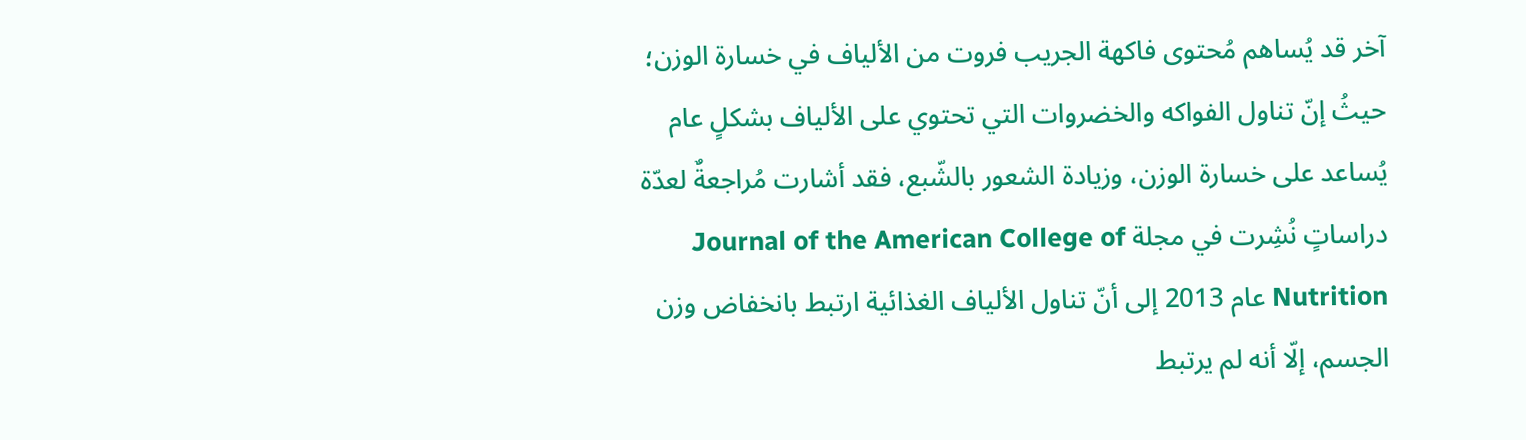آخر قد يُساهم مُحتوى فاكهة الجريب فروت من الألياف في خسارة الوزن؛ حيثُ إنّ تناول الفواكه والخضروات التي تحتوي على الألياف بشكلٍ عام يُساعد على خسارة الوزن، وزيادة الشعور بالشّبع، فقد أشارت مُراجعةٌ لعدّة دراساتٍ نُشِرت في مجلة Journal of the American College of Nutrition عام 2013 إلى أنّ تناول الألياف الغذائية ارتبط بانخفاض وزن الجسم، إلّا أنه لم يرتبط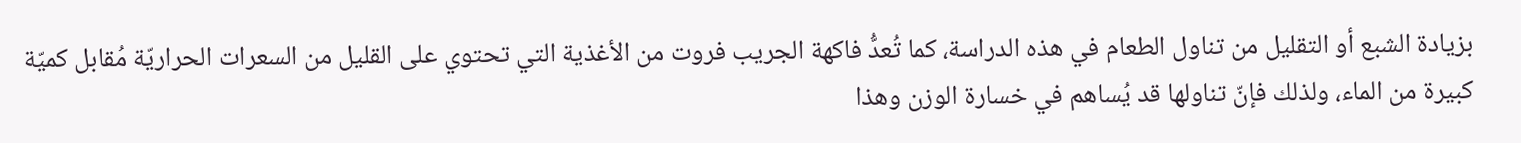بزيادة الشبع أو التقليل من تناول الطعام في هذه الدراسة، كما تُعدُّ فاكهة الجريب فروت من الأغذية التي تحتوي على القليل من السعرات الحراريّة مُقابل كميّة كبيرة من الماء، ولذلك فإنّ تناولها قد يُساهم في خسارة الوزن وهذا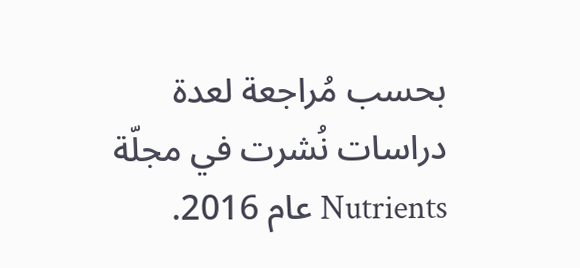بحسب مُراجعة لعدة دراسات نُشرت في مجلّة Nutrients عام 2016.